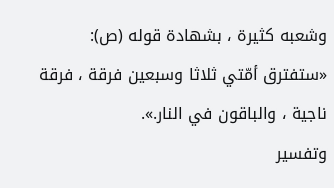وشعبه كثيرة ، بشهادة قوله (ص): «ستفترق أمّتي ثلاثا وسبعين فرقة ، فرقة ناجية ، والباقون في النار.».
وتفسير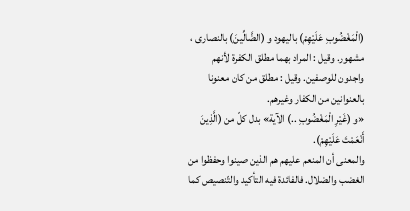(الْمَغْضُوبِ عَلَيْهِمْ) باليهود و (الضَّالِّينَ) بالنصارى ، مشهور. وقيل : المراد بهما مطلق الكفرة لأنهم واجدون للوصفين. وقيل : مطلق من كان معنونا بالعنوانين من الكفار وغيرهم.
«و (غَيْرِ الْمَغْضُوبِ ..) الآية» بدل كلّ من (الَّذِينَ أَنْعَمْتَ عَلَيْهِمْ).
والمعنى أن المنعم عليهم هم الذين صينوا وحفظوا من الغضب والضلال. فالفائدة فيه التأكيد والتّنصيص كما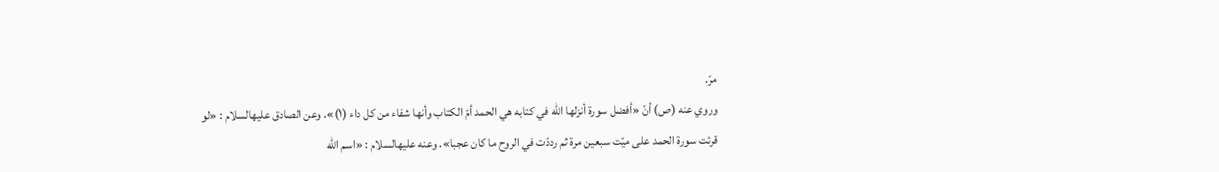مرّ.
وروي عنه (ص) أنّ «أفضل سورة أنزلها الله في كتابه هي الحمد أمّ الكتاب وأنها شفاء من كل داء (١)». وعن الصادق عليهالسلام : «لو قرئت سورة الحمد على ميّت سبعين مرة ثم رددّت في الروح ما كان عجبا». وعنه عليهالسلام : «اسم الله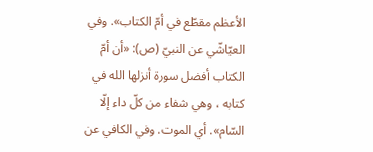الأعظم مقطّع في أمّ الكتاب». وفي العيّاشّي عن النبيّ (ص): «أن أمّ الكتاب أفضل سورة أنزلها الله في كتابه ، وهي شفاء من كلّ داء إلّا السّام». أي الموت. وفي الكافي عن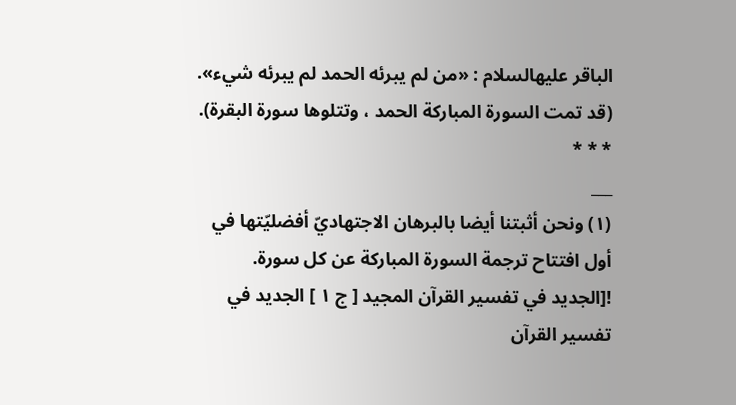الباقر عليهالسلام : «من لم يبرئه الحمد لم يبرئه شيء».
(قد تمت السورة المباركة الحمد ، وتتلوها سورة البقرة).
* * *
___
(١) ونحن أثبتنا أيضا بالبرهان الاجتهاديّ أفضليّتها في أول افتتاح ترجمة السورة المباركة عن كل سورة.
![الجديد في تفسير القرآن المجيد [ ج ١ ] الجديد في تفسير القرآن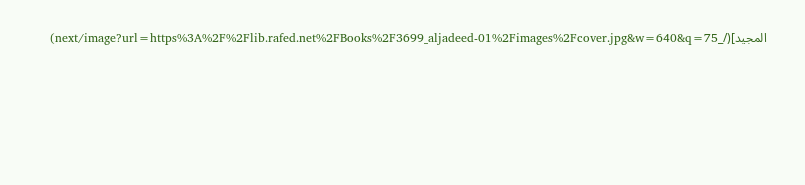المجيد](/_next/image?url=https%3A%2F%2Flib.rafed.net%2FBooks%2F3699_aljadeed-01%2Fimages%2Fcover.jpg&w=640&q=75)